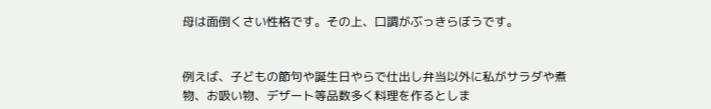母は面倒くさい性格です。その上、口調がぶっきらぼうです。


例えば、子どもの節句や誕生日やらで仕出し弁当以外に私がサラダや煮物、お吸い物、デザート等品数多く料理を作るとしま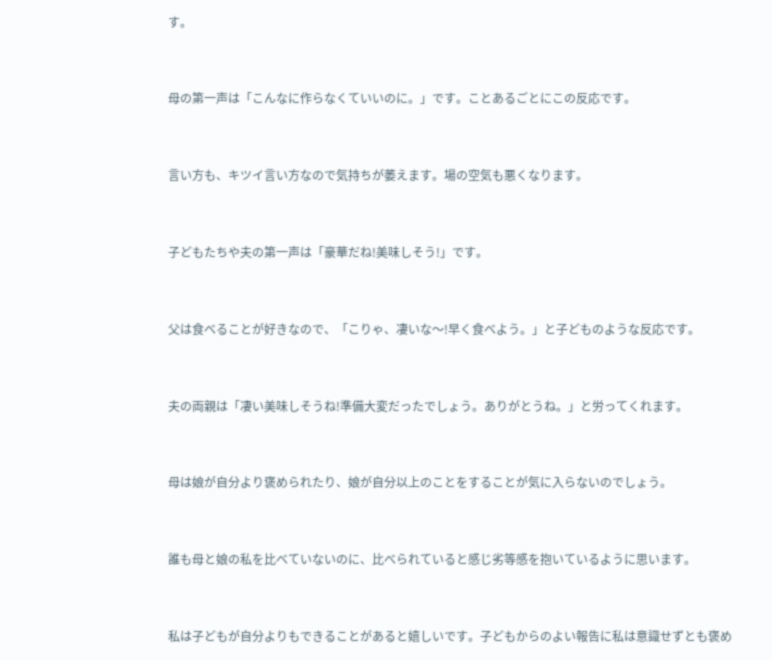す。


母の第一声は「こんなに作らなくていいのに。」です。ことあるごとにこの反応です。


言い方も、キツイ言い方なので気持ちが萎えます。場の空気も悪くなります。


子どもたちや夫の第一声は「豪華だね!美味しそう!」です。


父は食べることが好きなので、「こりゃ、凄いな〜!早く食べよう。」と子どものような反応です。


夫の両親は「凄い美味しそうね!準備大変だったでしょう。ありがとうね。」と労ってくれます。


母は娘が自分より褒められたり、娘が自分以上のことをすることが気に入らないのでしょう。


誰も母と娘の私を比べていないのに、比べられていると感じ劣等感を抱いているように思います。


私は子どもが自分よりもできることがあると嬉しいです。子どもからのよい報告に私は意識せずとも褒め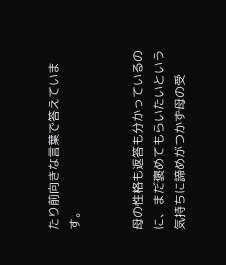たり前向きな言葉で答えています。


母の性格も返答も分かっているのに、まだ褒めてもらいたいという気持ちに諦めがつかず母の受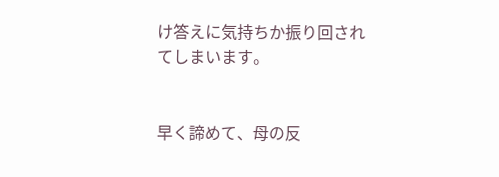け答えに気持ちか振り回されてしまいます。


早く諦めて、母の反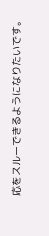応をスルーできるようになりたいです。